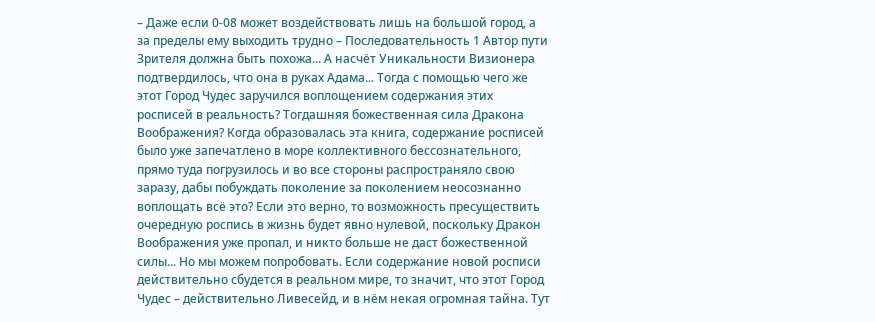– Даже если 0-08 может воздействовать лишь на большой город, а за пределы ему выходить трудно – Последовательность 1 Автор пути Зрителя должна быть похожа... А насчёт Уникальности Визионера подтвердилось, что она в руках Адама... Тогда с помощью чего же этот Город Чудес заручился воплощением содержания этих росписей в реальность? Тогдашняя божественная сила Дракона Воображения? Когда образовалась эта книга, содержание росписей было уже запечатлено в море коллективного бессознательного, прямо туда погрузилось и во все стороны распространяло свою заразу, дабы побуждать поколение за поколением неосознанно воплощать всё это? Если это верно, то возможность пресуществить очередную роспись в жизнь будет явно нулевой, поскольку Дракон Воображения уже пропал, и никто больше не даст божественной силы... Но мы можем попробовать. Если содержание новой росписи действительно сбудется в реальном мире, то значит, что этот Город Чудес – действительно Ливесейд, и в нём некая огромная тайна. Тут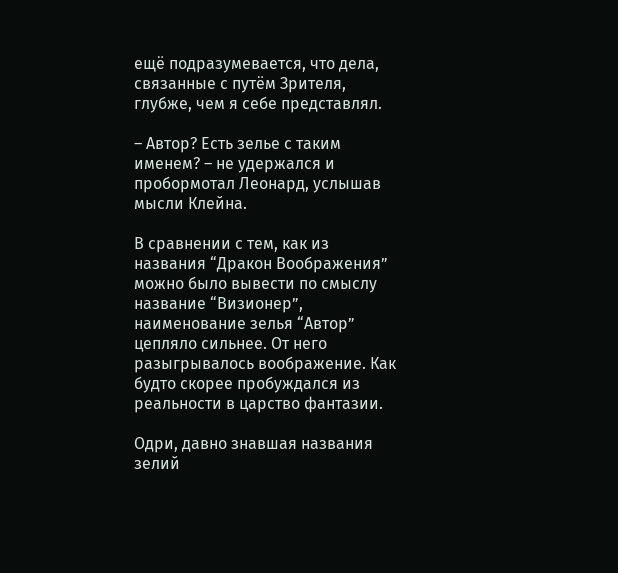ещё подразумевается, что дела, связанные с путём Зрителя, глубже, чем я себе представлял.

– Автор? Есть зелье с таким именем? – не удержался и пробормотал Леонард, услышав мысли Клейна.

В сравнении с тем, как из названия “Дракон Воображения” можно было вывести по смыслу название “Визионер”, наименование зелья “Автор” цепляло сильнее. От него разыгрывалось воображение. Как будто скорее пробуждался из реальности в царство фантазии.

Одри, давно знавшая названия зелий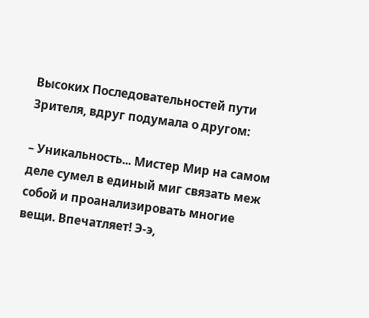Высоких Последовательностей пути Зрителя, вдруг подумала о другом:

– Уникальность... Мистер Мир на самом деле сумел в единый миг связать меж собой и проанализировать многие вещи. Впечатляет! Э-э,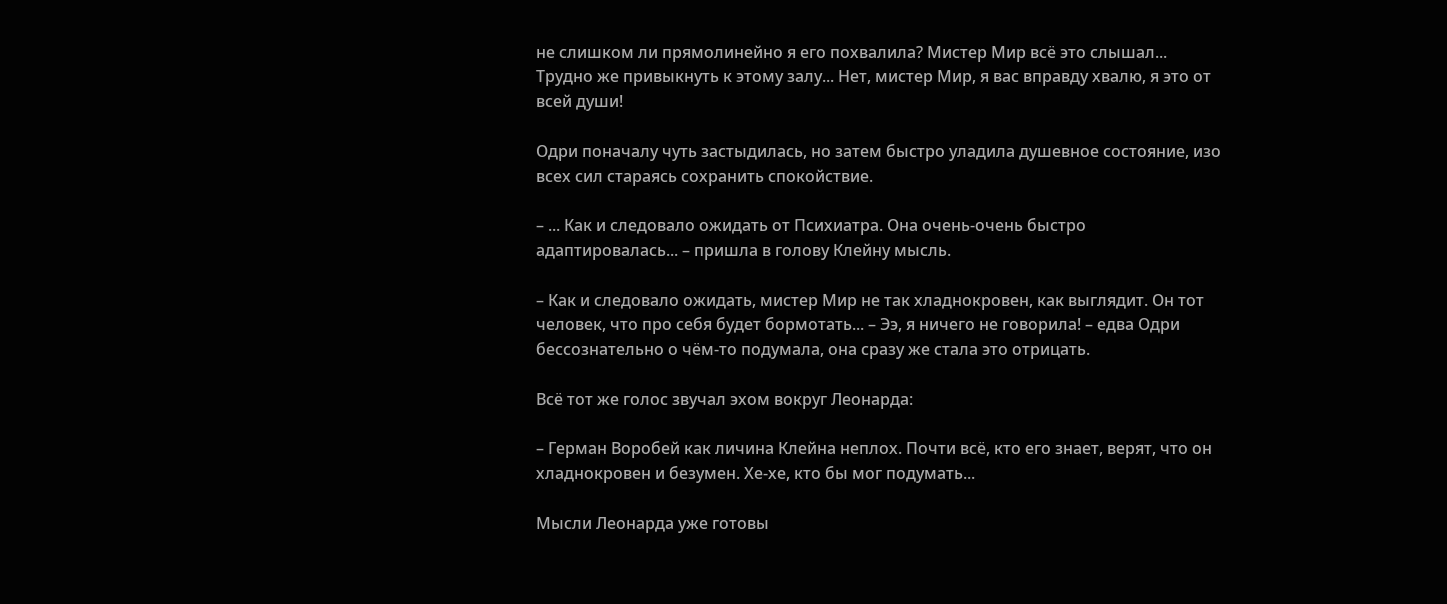не слишком ли прямолинейно я его похвалила? Мистер Мир всё это слышал... Трудно же привыкнуть к этому залу... Нет, мистер Мир, я вас вправду хвалю, я это от всей души!

Одри поначалу чуть застыдилась, но затем быстро уладила душевное состояние, изо всех сил стараясь сохранить спокойствие.

– ... Как и следовало ожидать от Психиатра. Она очень-очень быстро адаптировалась... – пришла в голову Клейну мысль.

– Как и следовало ожидать, мистер Мир не так хладнокровен, как выглядит. Он тот человек, что про себя будет бормотать... – Ээ, я ничего не говорила! – едва Одри бессознательно о чём-то подумала, она сразу же стала это отрицать.

Всё тот же голос звучал эхом вокруг Леонарда:

– Герман Воробей как личина Клейна неплох. Почти всё, кто его знает, верят, что он хладнокровен и безумен. Хе-хе, кто бы мог подумать...

Мысли Леонарда уже готовы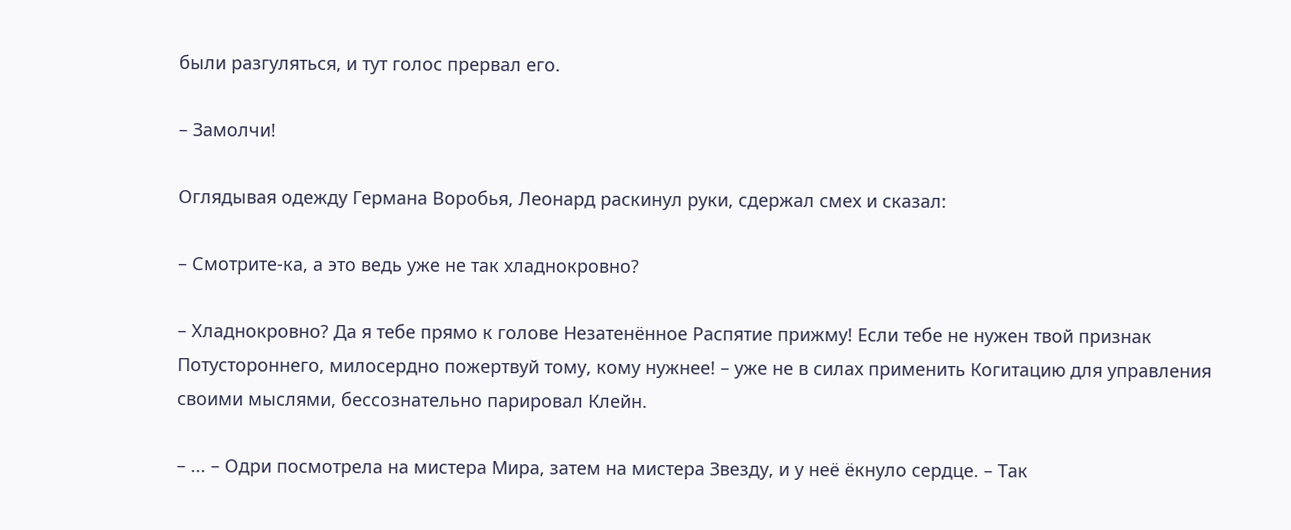были разгуляться, и тут голос прервал его.

– Замолчи!

Оглядывая одежду Германа Воробья, Леонард раскинул руки, сдержал смех и сказал:

– Смотрите-ка, а это ведь уже не так хладнокровно?

– Хладнокровно? Да я тебе прямо к голове Незатенëнное Распятие прижму! Если тебе не нужен твой признак Потустороннего, милосердно пожертвуй тому, кому нужнее! – уже не в силах применить Когитацию для управления своими мыслями, бессознательно парировал Клейн.

– ... – Одри посмотрела на мистера Мира, затем на мистера Звезду, и у неё ёкнуло сердце. – Так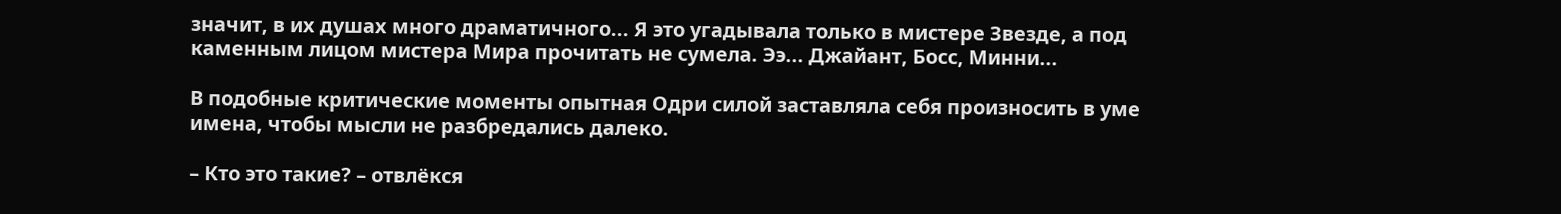значит, в их душах много драматичного... Я это угадывала только в мистере Звезде, а под каменным лицом мистера Мира прочитать не сумела. Ээ... Джайант, Босс, Минни...

В подобные критические моменты опытная Одри силой заставляла себя произносить в уме имена, чтобы мысли не разбредались далеко.

– Кто это такие? – отвлёкся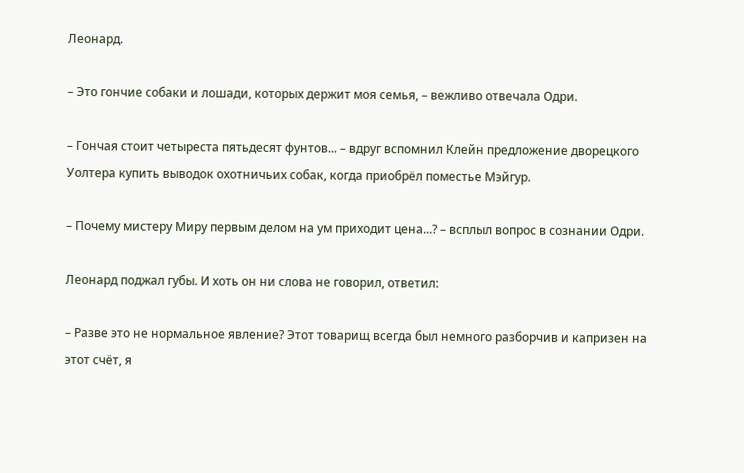Леонард.

– Это гончие собаки и лошади, которых держит моя семья, – вежливо отвечала Одри.

– Гончая стоит четыреста пятьдесят фунтов... – вдруг вспомнил Клейн предложение дворецкого Уолтера купить выводок охотничьих собак, когда приобрёл поместье Мэйгур.

– Почему мистеру Миру первым делом на ум приходит цена...? – всплыл вопрос в сознании Одри.

Леонард поджал губы. И хоть он ни слова не говорил, ответил:

– Разве это не нормальное явление? Этот товарищ всегда был немного разборчив и капризен на этот счёт, я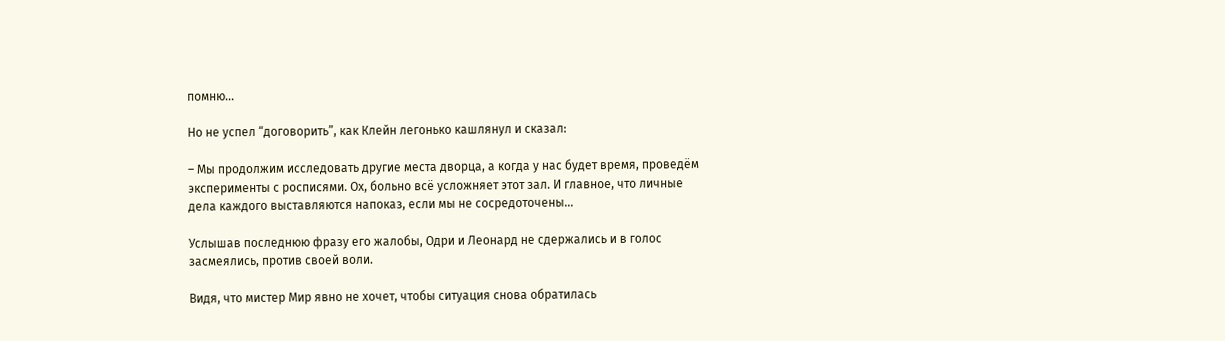помню...

Но не успел “договорить”, как Клейн легонько кашлянул и сказал:

– Мы продолжим исследовать другие места дворца, а когда у нас будет время, проведём эксперименты с росписями. Ох, больно всё усложняет этот зал. И главное, что личные дела каждого выставляются напоказ, если мы не сосредоточены...

Услышав последнюю фразу его жалобы, Одри и Леонард не сдержались и в голос засмеялись, против своей воли.

Видя, что мистер Мир явно не хочет, чтобы ситуация снова обратилась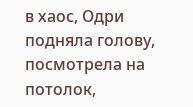в хаос, Одри подняла голову, посмотрела на потолок,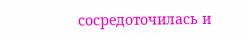сосредоточилась и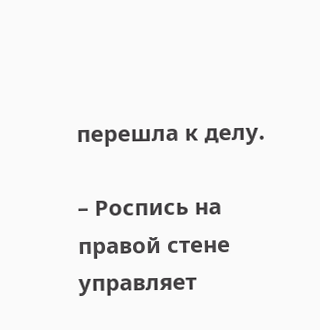перешла к делу.

– Роспись на правой стене управляет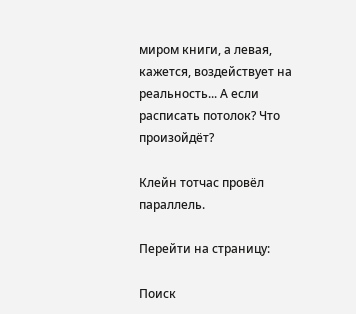миром книги, а левая, кажется, воздействует на реальность... А если расписать потолок? Что произойдёт?

Клейн тотчас провёл параллель.

Перейти на страницу:

Поиск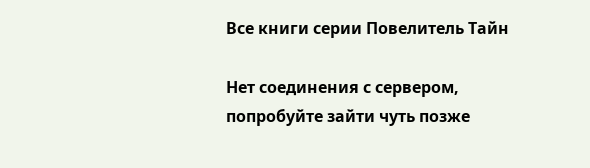Все книги серии Повелитель Тайн

Нет соединения с сервером, попробуйте зайти чуть позже